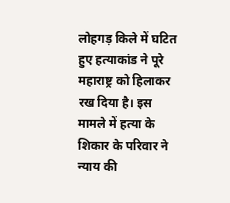लोहगड़ किले में घटित हुए हत्याकांड ने पूरे महाराष्ट्र को हिलाकर रख दिया है। इस मामले में हत्या के शिकार के परिवार ने न्याय की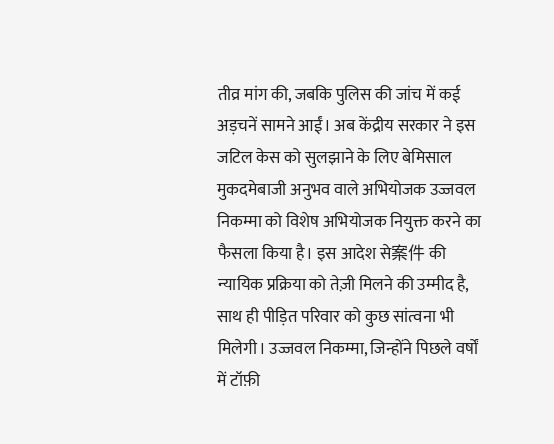तीव्र मांग की, जबकि पुलिस की जांच में कई अड़चनें सामने आईं। अब केंद्रीय सरकार ने इस जटिल केस को सुलझाने के लिए बेमिसाल मुकदमेबाजी अनुभव वाले अभियोजक उज्जवल निकम्मा को विशेष अभियोजक नियुक्त करने का फैसला किया है। इस आदेश से案件 की न्यायिक प्रक्रिया को तेज़ी मिलने की उम्मीद है, साथ ही पीड़ित परिवार को कुछ सांत्वना भी मिलेगी। उज्जवल निकम्मा, जिन्होंने पिछले वर्षों में टॉफ़ी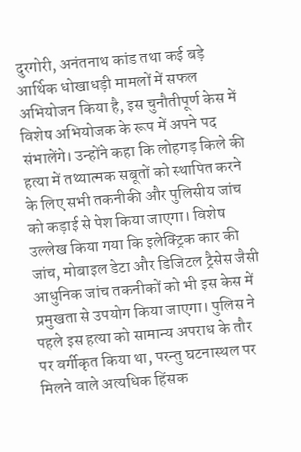दुरगोरी, अनंतनाथ कांड तथा कई बड़े आर्थिक धोखाधड़ी मामलों में सफल अभियोजन किया है, इस चुनौतीपूर्ण केस में विशेष अभियोजक के रूप में अपने पद संभालेंगे। उन्होंने कहा कि लोहगड़ किले की हत्या में तथ्यात्मक सबूतों को स्थापित करने के लिए सभी तकनीकी और पुलिसीय जांच को कड़ाई से पेश किया जाएगा। विशेष उल्लेख किया गया कि इलेक्ट्रिक कार की जांच, मोबाइल डेटा और डिजिटल ट्रैसेस जैसी आधुनिक जांच तकनीकों को भी इस केस में प्रमुखता से उपयोग किया जाएगा। पुलिस ने पहले इस हत्या को सामान्य अपराध के तौर पर वर्गीकृत किया था, परन्तु घटनास्थल पर मिलने वाले अत्यधिक हिंसक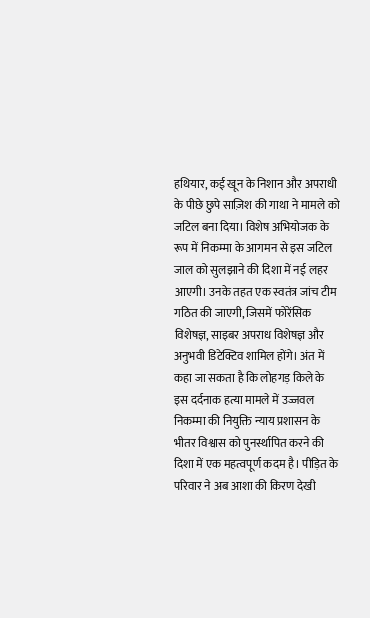हथियार, कई खून के निशान और अपराधी के पीछे छुपे साज़िश की गाथा ने मामले को जटिल बना दिया। विशेष अभियोजक के रूप में निकम्मा के आगमन से इस जटिल जाल को सुलझाने की दिशा में नई लहर आएगी। उनके तहत एक स्वतंत्र जांच टीम गठित की जाएगी, जिसमें फोरेंसिक विशेषज्ञ, साइबर अपराध विशेषज्ञ और अनुभवी डिटेक्टिव शामिल होंगे। अंत में कहा जा सकता है कि लोहगड़ किले के इस दर्दनाक हत्या मामले में उज्जवल निकम्मा की नियुक्ति न्याय प्रशासन के भीतर विश्वास को पुनर्स्थापित करने की दिशा में एक महत्वपूर्ण कदम है। पीड़ित के परिवार ने अब आशा की किरण देखी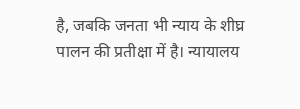है, जबकि जनता भी न्याय के शीघ्र पालन की प्रतीक्षा में है। न्यायालय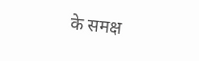के समक्ष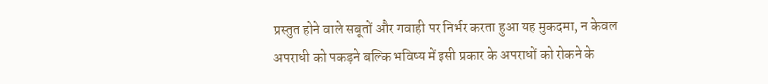प्रस्तुत होने वाले सबूतों और गवाही पर निर्भर करता हुआ यह मुकदमा, न केवल अपराधी को पकड़ने बल्कि भविष्य में इसी प्रकार के अपराधों को रोकने के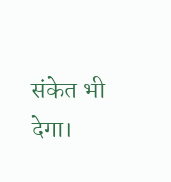संकेत भी देगा।